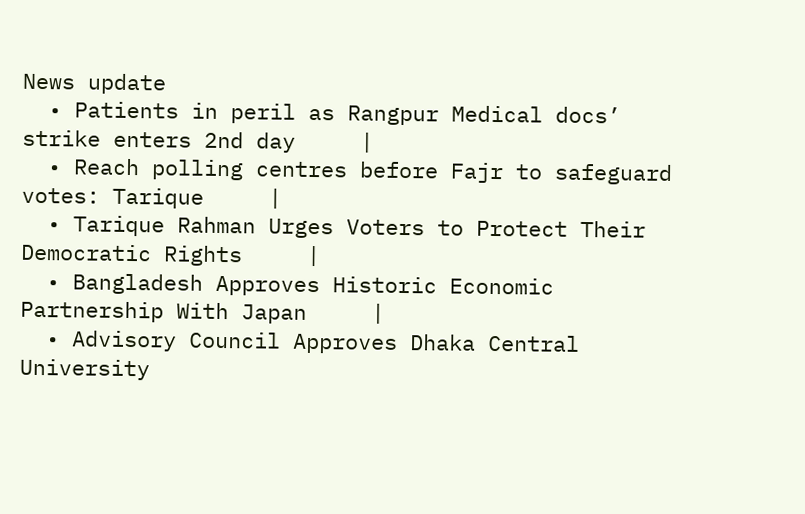News update
  • Patients in peril as Rangpur Medical docs’ strike enters 2nd day     |
  • Reach polling centres before Fajr to safeguard votes: Tarique     |
  • Tarique Rahman Urges Voters to Protect Their Democratic Rights     |
  • Bangladesh Approves Historic Economic Partnership With Japan     |
  • Advisory Council Approves Dhaka Central University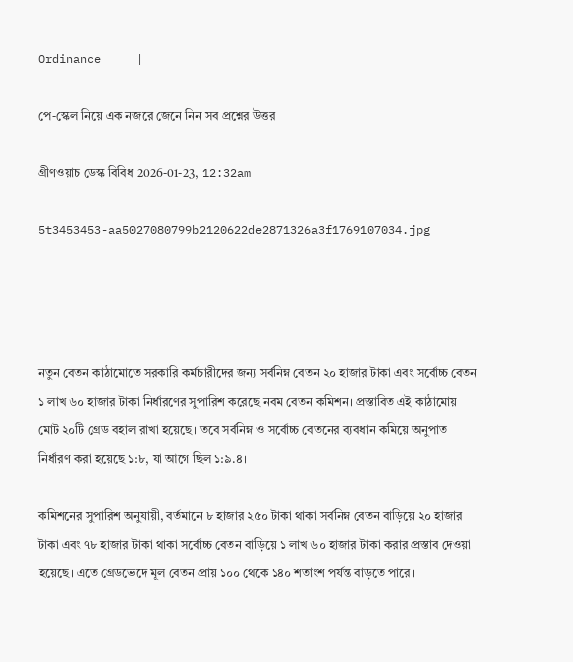Ordinance     |

পে-স্কেল নিয়ে এক নজরে জেনে নিন সব প্রশ্নের উত্তর

গ্রীণওয়াচ ডেস্ক বিবিধ 2026-01-23, 12:32am

5t3453453-aa5027080799b2120622de2871326a3f1769107034.jpg




নতুন বেতন কাঠামোতে সরকারি কর্মচারীদের জন্য সর্বনিম্ন বেতন ২০ হাজার টাকা এবং সর্বোচ্চ বেতন ১ লাখ ৬০ হাজার টাকা নির্ধারণের সুপারিশ করেছে নবম বেতন কমিশন। প্রস্তাবিত এই কাঠামোয় মোট ২০টি গ্রেড বহাল রাখা হয়েছে। তবে সর্বনিম্ন ও সর্বোচ্চ বেতনের ব্যবধান কমিয়ে অনুপাত নির্ধারণ করা হয়েছে ১:৮, যা আগে ছিল ১:৯.৪।

কমিশনের সুপারিশ অনুযায়ী, বর্তমানে ৮ হাজার ২৫০ টাকা থাকা সর্বনিম্ন বেতন বাড়িয়ে ২০ হাজার টাকা এবং ৭৮ হাজার টাকা থাকা সর্বোচ্চ বেতন বাড়িয়ে ১ লাখ ৬০ হাজার টাকা করার প্রস্তাব দেওয়া হয়েছে। এতে গ্রেডভেদে মূল বেতন প্রায় ১০০ থেকে ১৪০ শতাংশ পর্যন্ত বাড়তে পারে।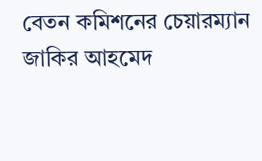বেতন কমিশনের চেয়ারম্যান জাকির আহমেদ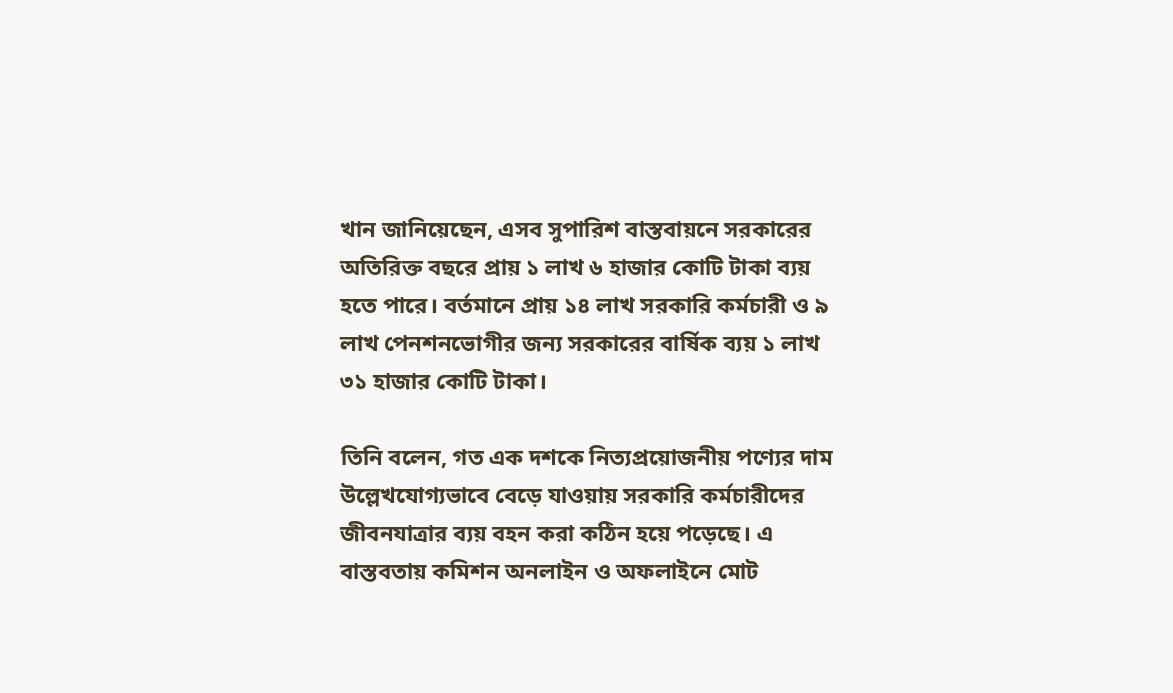খান জানিয়েছেন, এসব সুপারিশ বাস্তবায়নে সরকারের অতিরিক্ত বছরে প্রায় ১ লাখ ৬ হাজার কোটি টাকা ব্যয় হতে পারে। বর্তমানে প্রায় ১৪ লাখ সরকারি কর্মচারী ও ৯ লাখ পেনশনভোগীর জন্য সরকারের বার্ষিক ব্যয় ১ লাখ ৩১ হাজার কোটি টাকা।

তিনি বলেন, গত এক দশকে নিত্যপ্রয়োজনীয় পণ্যের দাম উল্লেখযোগ্যভাবে বেড়ে যাওয়ায় সরকারি কর্মচারীদের জীবনযাত্রার ব্যয় বহন করা কঠিন হয়ে পড়েছে। এ বাস্তবতায় কমিশন অনলাইন ও অফলাইনে মোট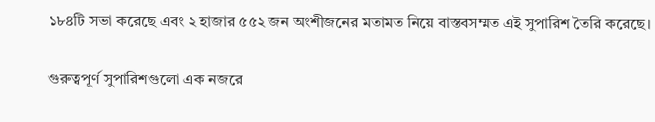১৮৪টি সভা করেছে এবং ২ হাজার ৫৫২ জন অংশীজনের মতামত নিয়ে বাস্তবসম্মত এই সুপারিশ তৈরি করেছে।

গুরুত্বপূর্ণ সুপারিশগুলো এক নজরে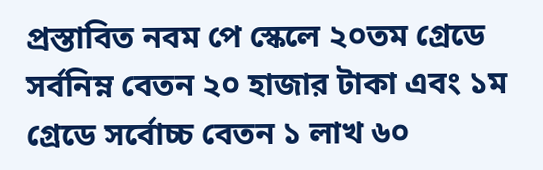প্রস্তাবিত নবম পে স্কেলে ২০তম গ্রেডে সর্বনিম্ন বেতন ২০ হাজার টাকা এবং ১ম গ্রেডে সর্বোচ্চ বেতন ১ লাখ ৬০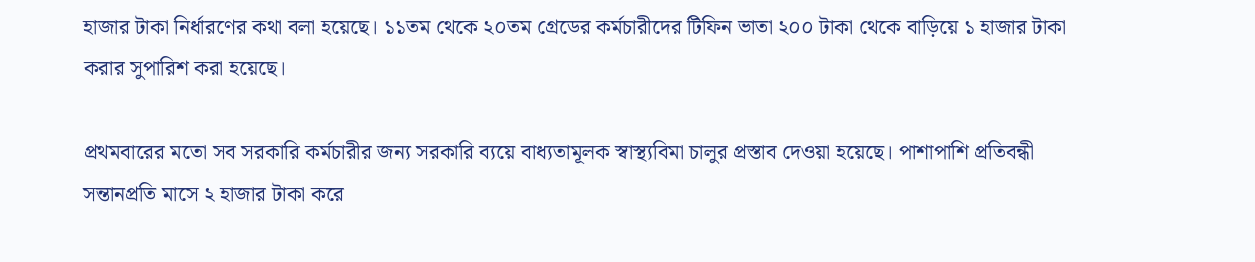হাজার টাকা নির্ধারণের কথা বলা হয়েছে। ১১তম থেকে ২০তম গ্রেডের কর্মচারীদের টিফিন ভাতা ২০০ টাকা থেকে বাড়িয়ে ১ হাজার টাকা করার সুপারিশ করা হয়েছে।

প্রথমবারের মতো সব সরকারি কর্মচারীর জন্য সরকারি ব্যয়ে বাধ্যতামূলক স্বাস্থ্যবিমা চালুর প্রস্তাব দেওয়া হয়েছে। পাশাপাশি প্রতিবন্ধী সন্তানপ্রতি মাসে ২ হাজার টাকা করে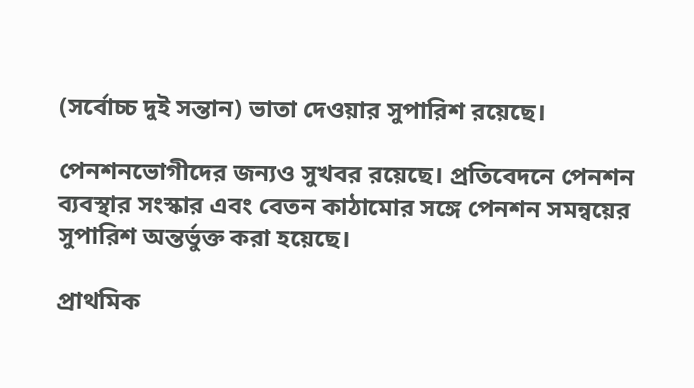(সর্বোচ্চ দুই সন্তান) ভাতা দেওয়ার সুপারিশ রয়েছে।

পেনশনভোগীদের জন্যও সুখবর রয়েছে। প্রতিবেদনে পেনশন ব্যবস্থার সংস্কার এবং বেতন কাঠামোর সঙ্গে পেনশন সমন্বয়ের সুপারিশ অন্তর্ভুক্ত করা হয়েছে।

প্রাথমিক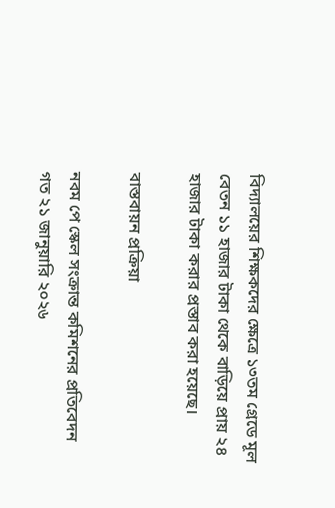বিদ্যালয়ের শিক্ষকদের ক্ষেত্রে ১৩তম গ্রেডে মূল বেতন ১১ হাজার টাকা থেকে বাড়িয়ে প্রায় ২৪ হাজার টাকা করার প্রস্তাব করা হয়েছে।

বাস্তবায়ন প্রক্রিয়া

নবম পে স্কেল সংক্রান্ত কমিশনের প্রতিবেদন গত ২১ জানুয়ারি ২০২৬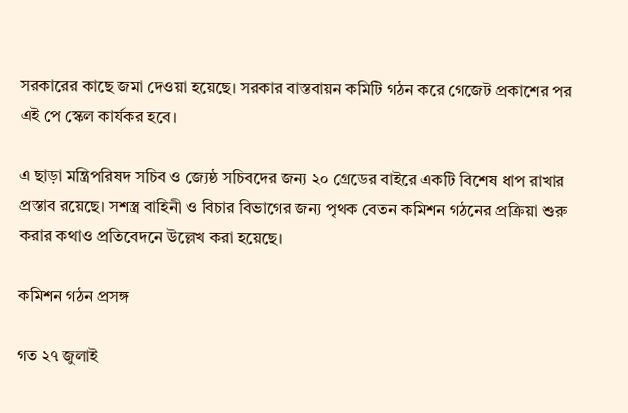সরকারের কাছে জমা দেওয়া হয়েছে। সরকার বাস্তবায়ন কমিটি গঠন করে গেজেট প্রকাশের পর এই পে স্কেল কার্যকর হবে।

এ ছাড়া মন্ত্রিপরিষদ সচিব ও জ্যেষ্ঠ সচিবদের জন্য ২০ গ্রেডের বাইরে একটি বিশেষ ধাপ রাখার প্রস্তাব রয়েছে। সশস্ত্র বাহিনী ও বিচার বিভাগের জন্য পৃথক বেতন কমিশন গঠনের প্রক্রিয়া শুরু করার কথাও প্রতিবেদনে উল্লেখ করা হয়েছে।

কমিশন গঠন প্রসঙ্গ

গত ২৭ জুলাই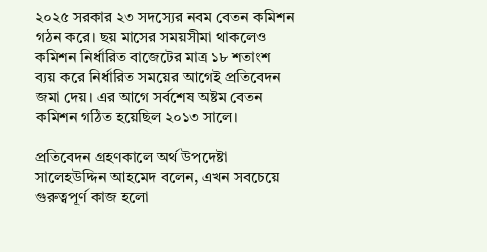২০২৫ সরকার ২৩ সদস্যের নবম বেতন কমিশন গঠন করে। ছয় মাসের সময়সীমা থাকলেও কমিশন নির্ধারিত বাজেটের মাত্র ১৮ শতাংশ ব্যয় করে নির্ধারিত সময়ের আগেই প্রতিবেদন জমা দেয়। এর আগে সর্বশেষ অষ্টম বেতন কমিশন গঠিত হয়েছিল ২০১৩ সালে।

প্রতিবেদন গ্রহণকালে অর্থ উপদেষ্টা সালেহউদ্দিন আহমেদ বলেন, এখন সবচেয়ে গুরুত্বপূর্ণ কাজ হলো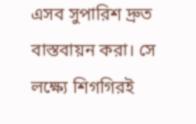এসব সুপারিশ দ্রুত বাস্তবায়ন করা। সে লক্ষ্যে শিগগিরই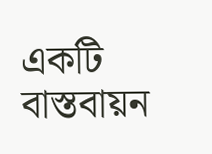একটি বাস্তবায়ন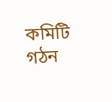কমিটি গঠন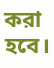করা হবে।